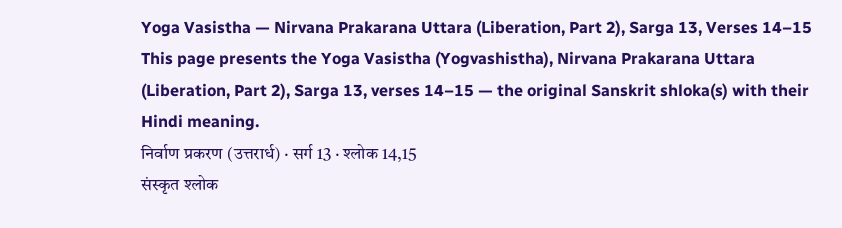Yoga Vasistha — Nirvana Prakarana Uttara (Liberation, Part 2), Sarga 13, Verses 14–15
This page presents the Yoga Vasistha (Yogvashistha), Nirvana Prakarana Uttara (Liberation, Part 2), Sarga 13, verses 14–15 — the original Sanskrit shloka(s) with their Hindi meaning.
निर्वाण प्रकरण (उत्तरार्ध) · सर्ग 13 · श्लोक 14,15
संस्कृत श्लोक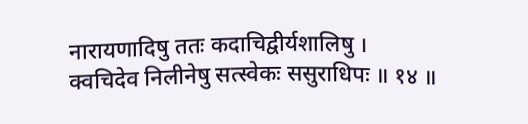नारायणादिषु ततः कदाचिद्वीर्यशालिषु ।
क्वचिदेव निलीनेषु सत्स्वेकः ससुराधिपः ॥ १४ ॥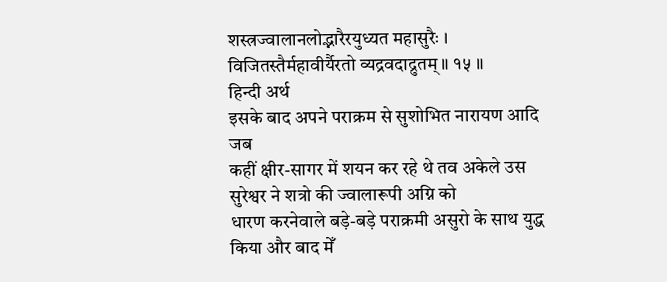शस्त्रज्वालानलोद्भारैरयुध्यत महासुरैः ।
विजितस्तैर्महावीर्यैरतो व्यद्रवदाद्रुतम् ॥ १५ ॥
हिन्दी अर्थ
इसके बाद अपने पराक्रम से सुशोभित नारायण आदि जब
कहीं क्षीर-सागर में शयन कर रहे थे तव अकेले उस सुरेश्वर ने शत्रो की ज्वालारूपी अग्नि को
धारण करनेवाले बड़े-बड़े पराक्रमी असुरो के साथ युद्ध किया और बाद मेँ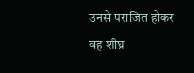उनसे पराजित होकर
वह शीघ्र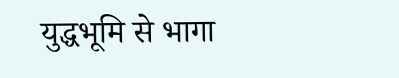युद्धभूमि से भागा